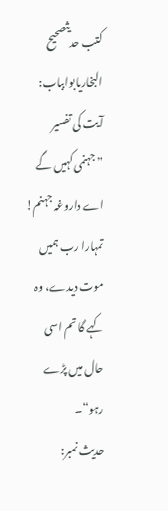کتب حدیثصحيح البخاريابوابباب: آیت کی تفسیر ”جہنمی کہیں گے اے داروغہ جہنم! تمہارا رب ہمیں موت دیدے، وہ کہے گا تم اسی حال میں پڑے رہو“۔
حدیث نمبر: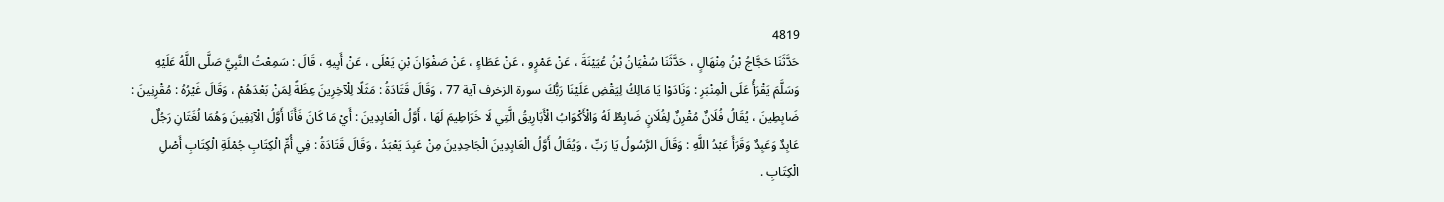4819
حَدَّثَنَا حَجَّاجُ بْنُ مِنْهَالٍ ، حَدَّثَنَا سُفْيَانُ بْنُ عُيَيْنَةَ ، عَنْ عَمْرٍو ، عَنْ عَطَاءٍ ، عَنْ صَفْوَانَ بْنِ يَعْلَى ، عَنْ أَبِيهِ ، قَالَ : سَمِعْتُ النَّبِيَّ صَلَّى اللَّهُ عَلَيْهِ وَسَلَّمَ يَقْرَأُ عَلَى الْمِنْبَرِ : وَنَادَوْا يَا مَالِكُ لِيَقْضِ عَلَيْنَا رَبُّكَ سورة الزخرف آية 77 ، وَقَالَ قَتَادَةُ : مَثَلًا لِلْآخِرِينَ عِظَةً لِمَنْ بَعْدَهُمْ ، وَقَالَ غَيْرُهُ : مُقْرِنِينَ : ضَابِطِينَ ، يُقَالُ فُلَانٌ مُقْرِنٌ لِفُلَانٍ ضَابِطٌ لَهُ وَالْأَكْوَابُ الْأَبَارِيقُ الَّتِي لَا خَرَاطِيمَ لَهَا ، أَوَّلُ الْعَابِدِينَ : أَيْ مَا كَانَ فَأَنَا أَوَّلُ الْآنِفِينَ وَهُمَا لُغَتَانِ رَجُلٌ عَابِدٌ وَعَبِدٌ وَقَرَأَ عَبْدُ اللَّهِ : وَقَالَ الرَّسُولُ يَا رَبِّ ، وَيُقَالُ أَوَّلُ الْعَابِدِينَ الْجَاحِدِينَ مِنْ عَبِدَ يَعْبَدُ ، وَقَالَ قَتَادَةُ : فِي أُمِّ الْكِتَابِ جُمْلَةِ الْكِتَابِ أَصْلِ الْكِتَابِ .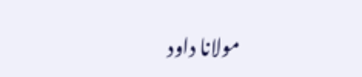مولانا داود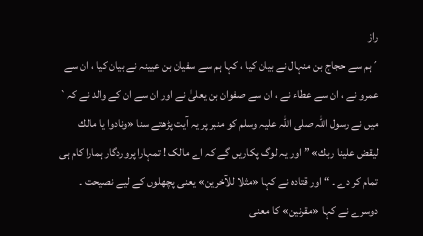راز
´ہم سے حجاج بن منہال نے بیان کیا ، کہا ہم سے سفیان بن عیینہ نے بیان کیا ، ان سے عمرو نے ، ان سے عطاء نے ، ان سے صفوان بن یعلیٰ نے اور ان سے ان کے والد نے کہ` میں نے رسول اللہ صلی اللہ علیہ وسلم کو منبر پر یہ آیت پڑھتے سنا «ونادوا يا مالك ليقض علينا ربك» ” اور یہ لوگ پکاریں گے کہ اے مالک ! تمہارا پروردگار ہمارا کام ہی تمام کر دے ۔ “ اور قتادہ نے کہا «مثلا للآخرين» یعنی پچھلوں کے لیے نصیحت ۔ دوسرے نے کہا «مقرنين» کا معنی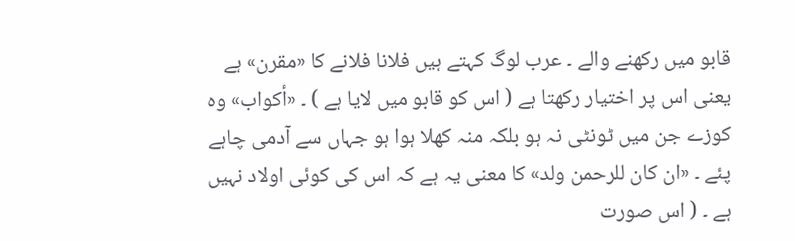قابو میں رکھنے والے ۔ عرب لوگ کہتے ہیں فلانا فلانے کا «مقرن» ہے یعنی اس پر اختیار رکھتا ہے ( اس کو قابو میں لایا ہے ) ۔ «أكواب» وہ کوزے جن میں ٹونٹی نہ ہو بلکہ منہ کھلا ہوا ہو جہاں سے آدمی چاہے پئے ۔ «ان کان للرحمن ولد» کا معنی یہ ہے کہ اس کی کوئی اولاد نہیں ہے ۔ ( اس صورت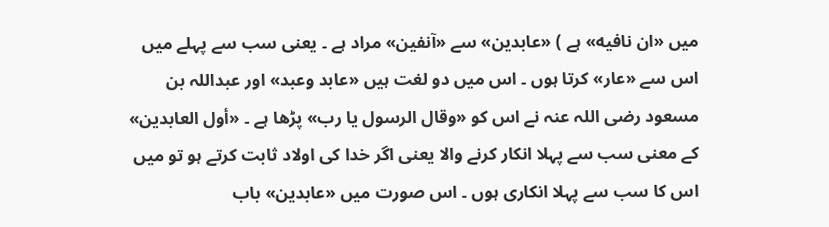میں «ان نافيه» ہے ) «عابدين» سے «آنفين» مراد ہے ۔ یعنی سب سے پہلے میں اس سے «عار» کرتا ہوں ۔ اس میں دو لغت ہیں «عابد وعبد» اور عبداللہ بن مسعود رضی اللہ عنہ نے اس کو «وقال الرسول يا رب» پڑھا ہے ۔ «أول العابدين» کے معنی سب سے پہلا انکار کرنے والا یعنی اگر خدا کی اولاد ثابت کرتے ہو تو میں اس کا سب سے پہلا انکاری ہوں ۔ اس صورت میں «عابدين» باب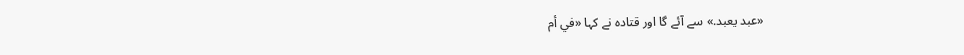«عبد يعبد.» سے آئے گا اور قتادہ نے کہا «في أم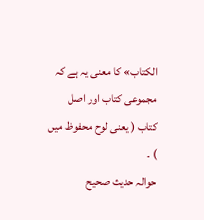الكتاب» کا معنی یہ ہے کہ مجموعی کتاب اور اصل کتاب ( یعنی لوح محفوظ میں ) ۔
حوالہ حدیث صحيح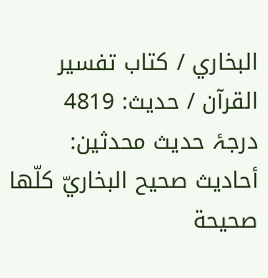البخاري / كتاب تفسير القرآن / حدیث: 4819
درجۂ حدیث محدثین: أحاديث صحيح البخاريّ كلّها صحيحة